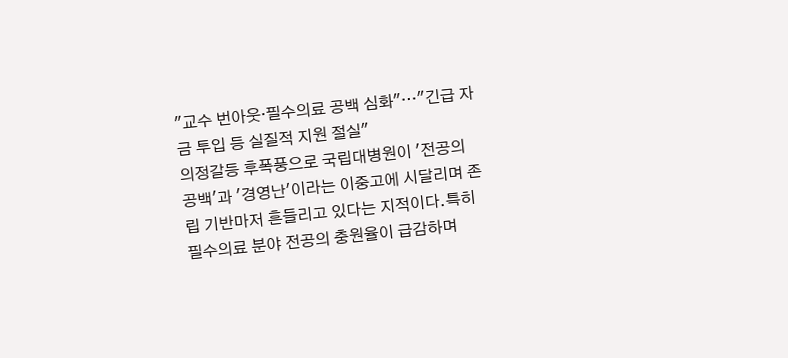"교수 번아웃·필수의료 공백 심화"…"긴급 자금 투입 등 실질적 지원 절실"
의정갈등 후폭풍으로 국립대병원이 '전공의 공백'과 '경영난'이라는 이중고에 시달리며 존립 기반마저 흔들리고 있다는 지적이다.특히 필수의료 분야 전공의 충원율이 급감하며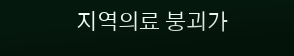지역의료 붕괴가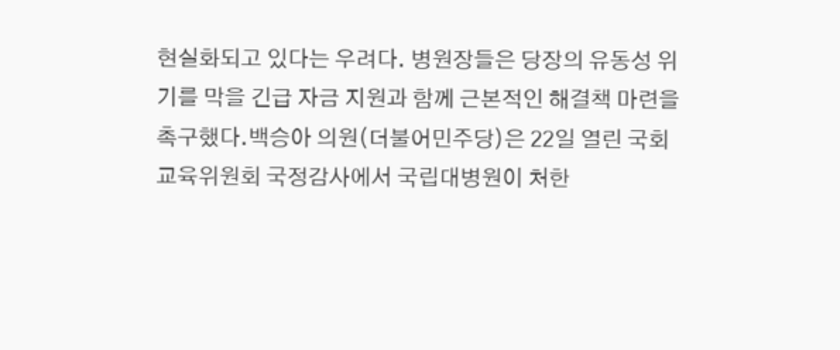현실화되고 있다는 우려다. 병원장들은 당장의 유동성 위기를 막을 긴급 자금 지원과 함께 근본적인 해결책 마련을 촉구했다.백승아 의원(더불어민주당)은 22일 열린 국회 교육위원회 국정감사에서 국립대병원이 처한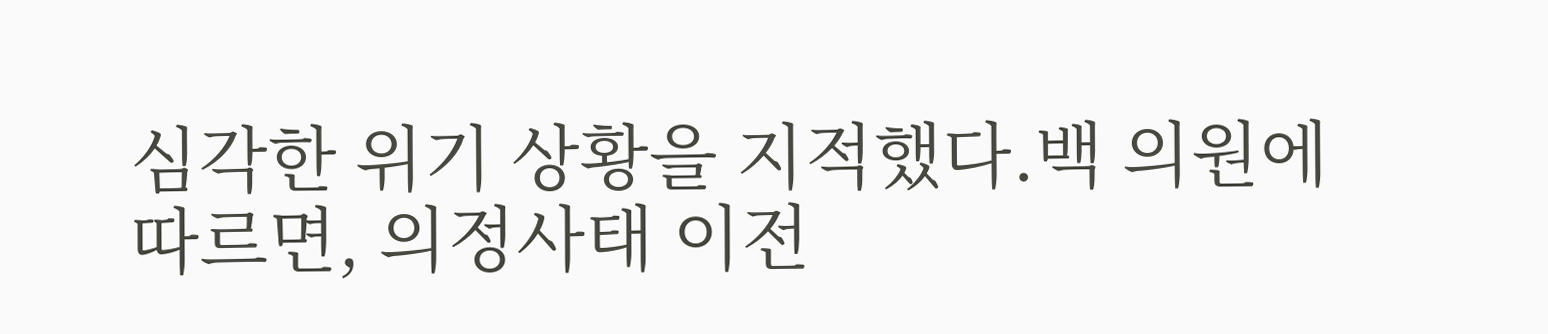심각한 위기 상황을 지적했다.백 의원에 따르면, 의정사태 이전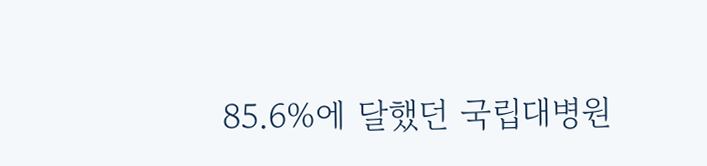85.6%에 달했던 국립대병원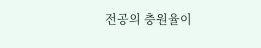전공의 충원율이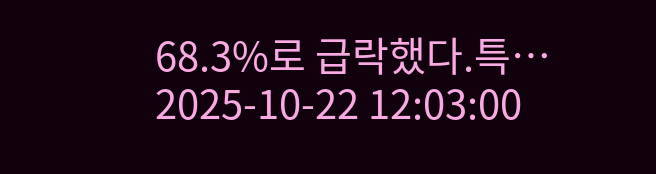68.3%로 급락했다.특…
2025-10-22 12:03:00